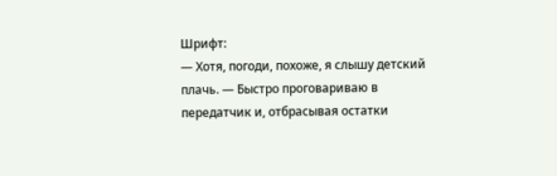Шрифт:
— Хотя, погоди, похоже, я слышу детский плачь. — Быстро проговариваю в
передатчик и, отбрасывая остатки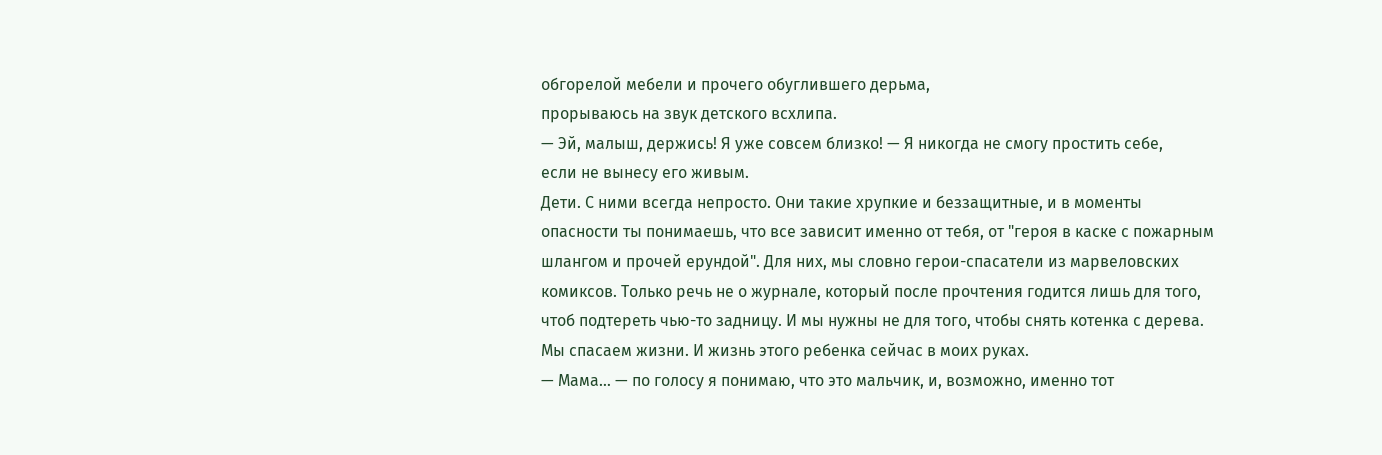обгорелой мебели и прочего обуглившего дерьма,
прорываюсь на звук детского всхлипа.
— Эй, малыш, держись! Я уже совсем близко! — Я никогда не смогу простить себе,
если не вынесу его живым.
Дети. С ними всегда непросто. Они такие хрупкие и беззащитные, и в моменты
опасности ты понимаешь, что все зависит именно от тебя, от "героя в каске с пожарным
шлангом и прочей ерундой". Для них, мы словно герои-спасатели из марвеловских
комиксов. Только речь не о журнале, который после прочтения годится лишь для того,
чтоб подтереть чью-то задницу. И мы нужны не для того, чтобы снять котенка с дерева.
Мы спасаем жизни. И жизнь этого ребенка сейчас в моих руках.
— Мама… — по голосу я понимаю, что это мальчик, и, возможно, именно тот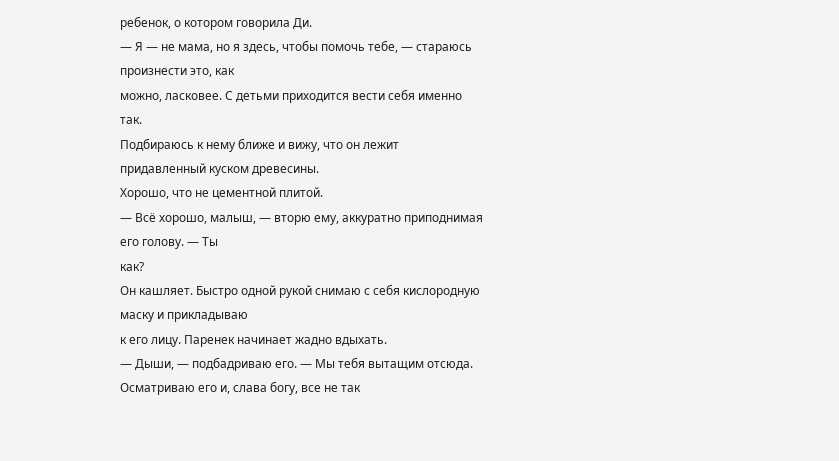ребенок, о котором говорила Ди.
— Я — не мама, но я здесь, чтобы помочь тебе, — стараюсь произнести это, как
можно, ласковее. С детьми приходится вести себя именно так.
Подбираюсь к нему ближе и вижу, что он лежит придавленный куском древесины.
Хорошо, что не цементной плитой.
— Всё хорошо, малыш, — вторю ему, аккуратно приподнимая его голову. — Ты
как?
Он кашляет. Быстро одной рукой снимаю с себя кислородную маску и прикладываю
к его лицу. Паренек начинает жадно вдыхать.
— Дыши, — подбадриваю его. — Мы тебя вытащим отсюда.
Осматриваю его и, слава богу, все не так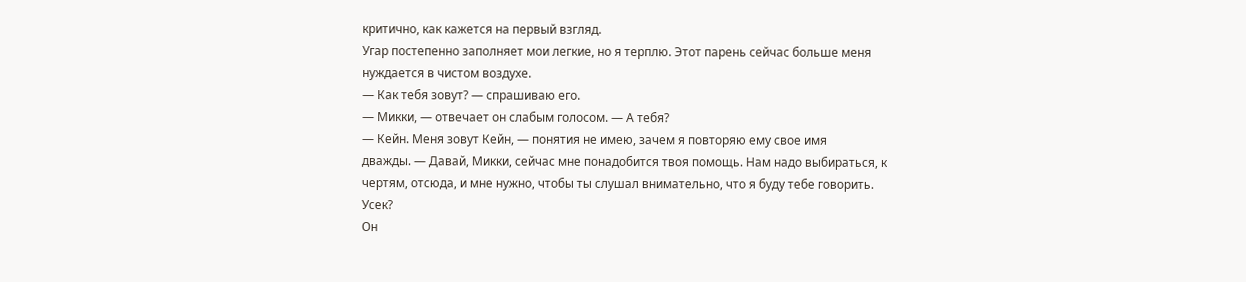критично, как кажется на первый взгляд.
Угар постепенно заполняет мои легкие, но я терплю. Этот парень сейчас больше меня
нуждается в чистом воздухе.
— Как тебя зовут? — спрашиваю его.
— Микки, — отвечает он слабым голосом. — А тебя?
— Кейн. Меня зовут Кейн, — понятия не имею, зачем я повторяю ему свое имя
дважды. — Давай, Микки, сейчас мне понадобится твоя помощь. Нам надо выбираться, к
чертям, отсюда, и мне нужно, чтобы ты слушал внимательно, что я буду тебе говорить.
Усек?
Он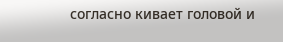согласно кивает головой и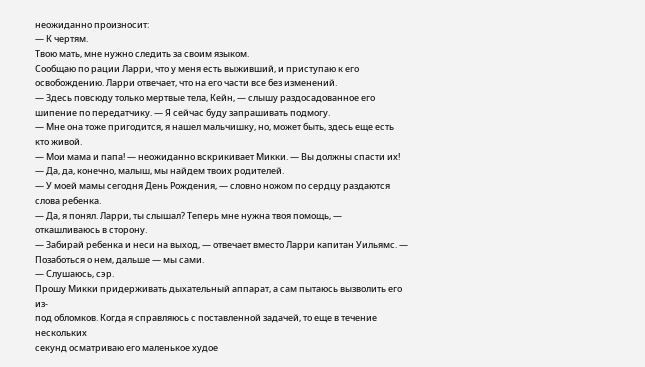неожиданно произносит:
— К чертям.
Твою мать, мне нужно следить за своим языком.
Сообщаю по рации Ларри, что у меня есть выживший, и приступаю к его
освобождению. Ларри отвечает, что на его части все без изменений.
— Здесь повсюду только мертвые тела, Кейн, — слышу раздосадованное его
шипение по передатчику. — Я сейчас буду запрашивать подмогу.
— Мне она тоже пригодится, я нашел мальчишку, но, может быть, здесь еще есть
кто живой.
— Мои мама и папа! — неожиданно вскрикивает Микки. — Вы должны спасти их!
— Да, да, конечно, малыш, мы найдем твоих родителей.
— У моей мамы сегодня День Рождения, — словно ножом по сердцу раздаются
слова ребенка.
— Да, я понял. Ларри, ты слышал? Теперь мне нужна твоя помощь, —
откашливаюсь в сторону.
— Забирай ребенка и неси на выход, — отвечает вместо Ларри капитан Уильямс. —
Позаботься о нем, дальше — мы сами.
— Слушаюсь, сэр.
Прошу Микки придерживать дыхательный аппарат, а сам пытаюсь вызволить его из-
под обломков. Когда я справляюсь с поставленной задачей, то еще в течение нескольких
секунд осматриваю его маленькое худое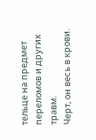тельце на предмет переломов и других травм.
Черт, он весь в крови.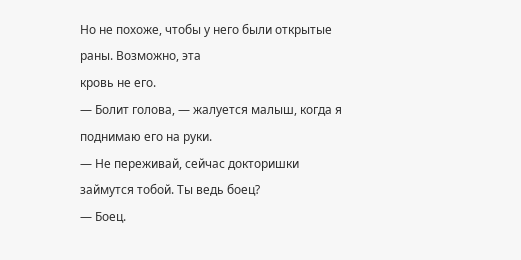Но не похоже, чтобы у него были открытые раны. Возможно, эта
кровь не его.
— Болит голова, — жалуется малыш, когда я поднимаю его на руки.
— Не переживай, сейчас докторишки займутся тобой. Ты ведь боец?
— Боец.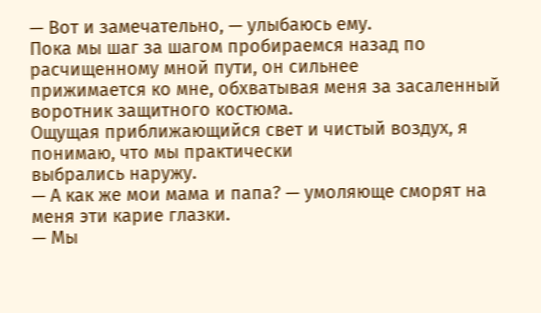— Вот и замечательно, — улыбаюсь ему.
Пока мы шаг за шагом пробираемся назад по расчищенному мной пути, он сильнее
прижимается ко мне, обхватывая меня за засаленный воротник защитного костюма.
Ощущая приближающийся свет и чистый воздух, я понимаю, что мы практически
выбрались наружу.
— А как же мои мама и папа? — умоляюще сморят на меня эти карие глазки.
— Мы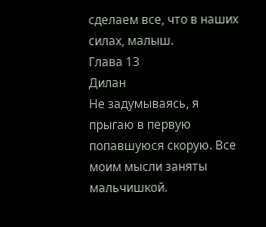сделаем все, что в наших силах, малыш.
Глава 13
Дилан
Не задумываясь, я прыгаю в первую попавшуюся скорую. Все моим мысли заняты
мальчишкой.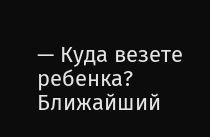— Куда везете ребенка? Ближайший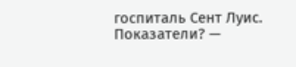госпиталь Сент Луис. Показатели? —